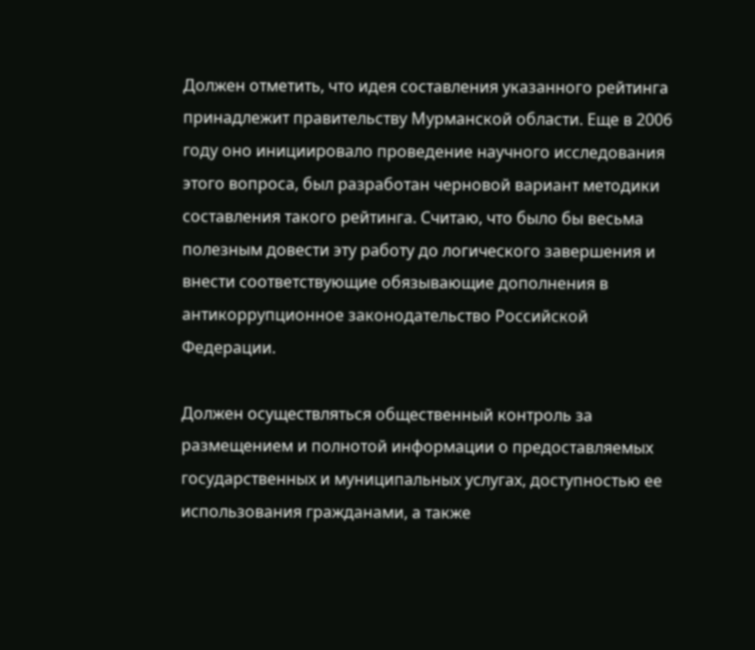Должен отметить, что идея составления указанного рейтинга принадлежит правительству Мурманской области. Еще в 2006 году оно инициировало проведение научного исследования этого вопроса, был разработан черновой вариант методики составления такого рейтинга. Считаю, что было бы весьма полезным довести эту работу до логического завершения и внести соответствующие обязывающие дополнения в антикоррупционное законодательство Российской Федерации.

Должен осуществляться общественный контроль за размещением и полнотой информации о предоставляемых государственных и муниципальных услугах, доступностью ее использования гражданами, а также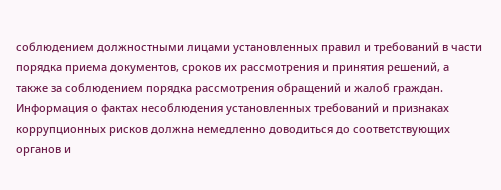соблюдением должностными лицами установленных правил и требований в части порядка приема документов, сроков их рассмотрения и принятия решений, а также за соблюдением порядка рассмотрения обращений и жалоб граждан. Информация о фактах несоблюдения установленных требований и признаках коррупционных рисков должна немедленно доводиться до соответствующих органов и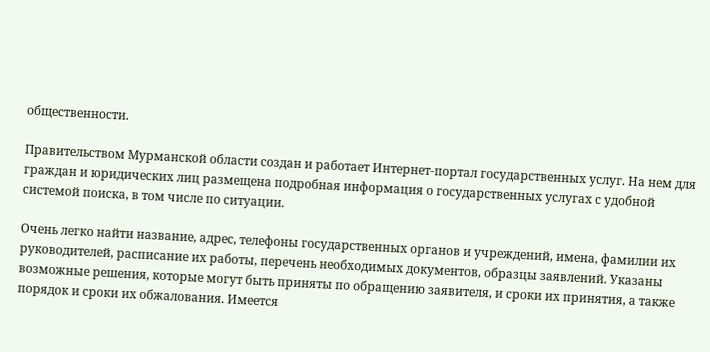общественности.

Правительством Мурманской области создан и работает Интернет-портал государственных услуг. На нем для граждан и юридических лиц размещена подробная информация о государственных услугах с удобной системой поиска, в том числе по ситуации.

Очень легко найти название, адрес, телефоны государственных органов и учреждений, имена, фамилии их руководителей, расписание их работы, перечень необходимых документов, образцы заявлений. Указаны возможные решения, которые могут быть приняты по обращению заявителя, и сроки их принятия, а также порядок и сроки их обжалования. Имеется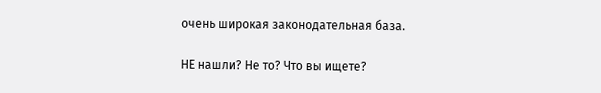очень широкая законодательная база.

НЕ нашли? Не то? Что вы ищете?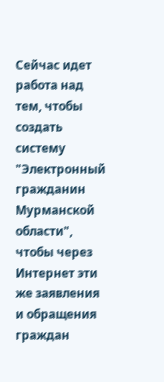Сейчас идет работа над тем, чтобы создать систему "Электронный гражданин Мурманской области", чтобы через Интернет эти же заявления и обращения граждан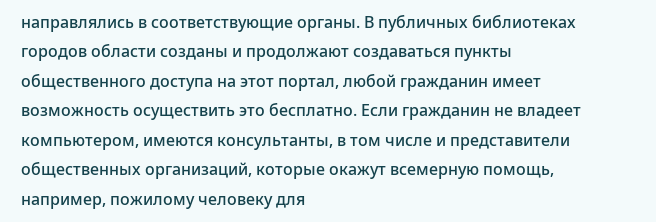направлялись в соответствующие органы. В публичных библиотеках городов области созданы и продолжают создаваться пункты общественного доступа на этот портал, любой гражданин имеет возможность осуществить это бесплатно. Если гражданин не владеет компьютером, имеются консультанты, в том числе и представители общественных организаций, которые окажут всемерную помощь, например, пожилому человеку для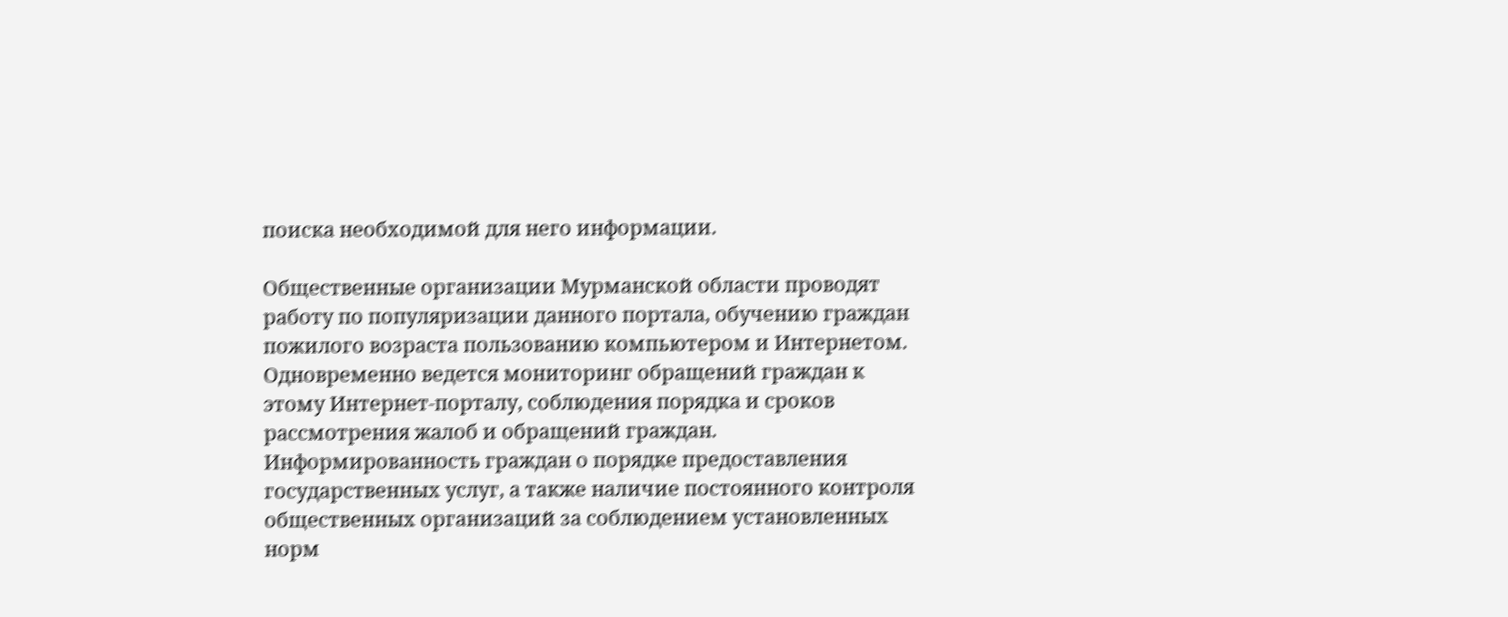поиска необходимой для него информации.

Общественные организации Мурманской области проводят работу по популяризации данного портала, обучению граждан пожилого возраста пользованию компьютером и Интернетом. Одновременно ведется мониторинг обращений граждан к этому Интернет-порталу, соблюдения порядка и сроков рассмотрения жалоб и обращений граждан. Информированность граждан о порядке предоставления государственных услуг, а также наличие постоянного контроля общественных организаций за соблюдением установленных норм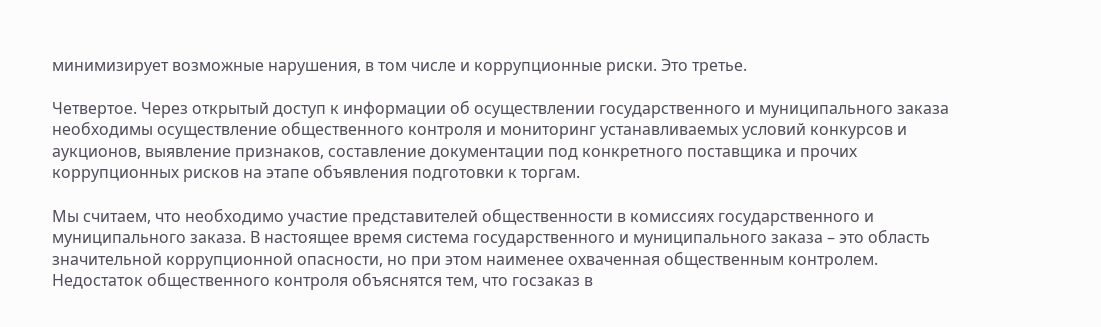минимизирует возможные нарушения, в том числе и коррупционные риски. Это третье.

Четвертое. Через открытый доступ к информации об осуществлении государственного и муниципального заказа необходимы осуществление общественного контроля и мониторинг устанавливаемых условий конкурсов и аукционов, выявление признаков, составление документации под конкретного поставщика и прочих коррупционных рисков на этапе объявления подготовки к торгам.

Мы считаем, что необходимо участие представителей общественности в комиссиях государственного и муниципального заказа. В настоящее время система государственного и муниципального заказа – это область значительной коррупционной опасности, но при этом наименее охваченная общественным контролем. Недостаток общественного контроля объяснятся тем, что госзаказ в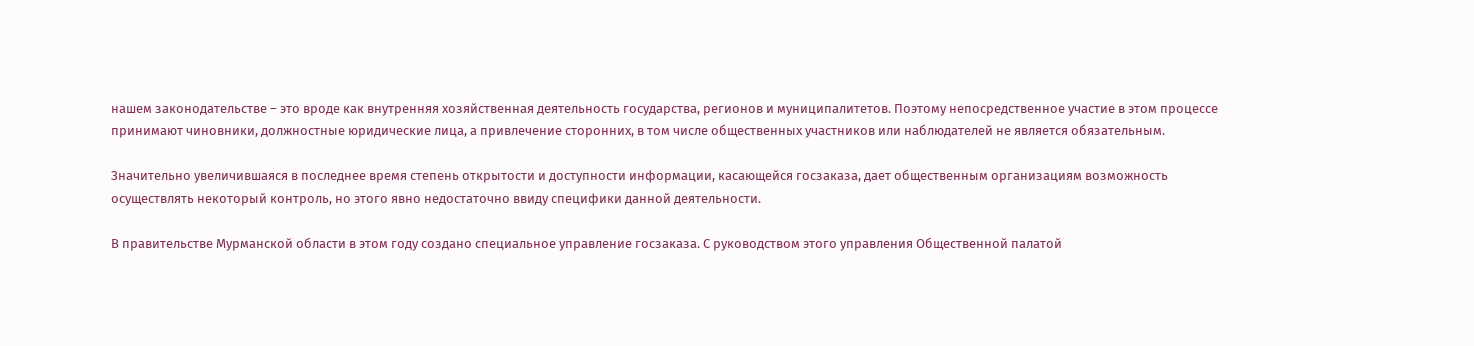нашем законодательстве – это вроде как внутренняя хозяйственная деятельность государства, регионов и муниципалитетов. Поэтому непосредственное участие в этом процессе принимают чиновники, должностные юридические лица, а привлечение сторонних, в том числе общественных участников или наблюдателей не является обязательным.

Значительно увеличившаяся в последнее время степень открытости и доступности информации, касающейся госзаказа, дает общественным организациям возможность осуществлять некоторый контроль, но этого явно недостаточно ввиду специфики данной деятельности.

В правительстве Мурманской области в этом году создано специальное управление госзаказа. С руководством этого управления Общественной палатой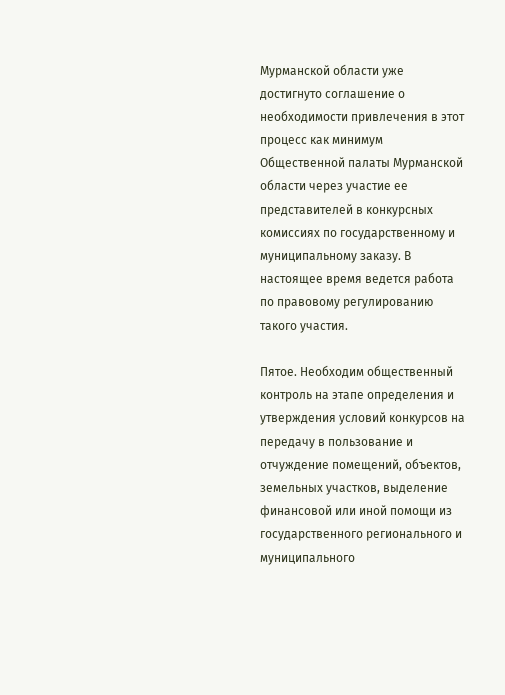Мурманской области уже достигнуто соглашение о необходимости привлечения в этот процесс как минимум Общественной палаты Мурманской области через участие ее представителей в конкурсных комиссиях по государственному и муниципальному заказу. В настоящее время ведется работа по правовому регулированию такого участия.

Пятое. Необходим общественный контроль на этапе определения и утверждения условий конкурсов на передачу в пользование и отчуждение помещений, объектов, земельных участков, выделение финансовой или иной помощи из государственного регионального и муниципального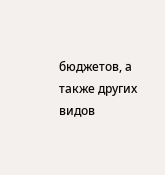бюджетов, а также других видов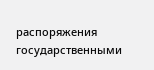распоряжения государственными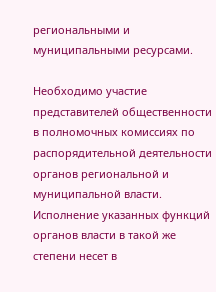региональными и муниципальными ресурсами.

Необходимо участие представителей общественности в полномочных комиссиях по распорядительной деятельности органов региональной и муниципальной власти. Исполнение указанных функций органов власти в такой же степени несет в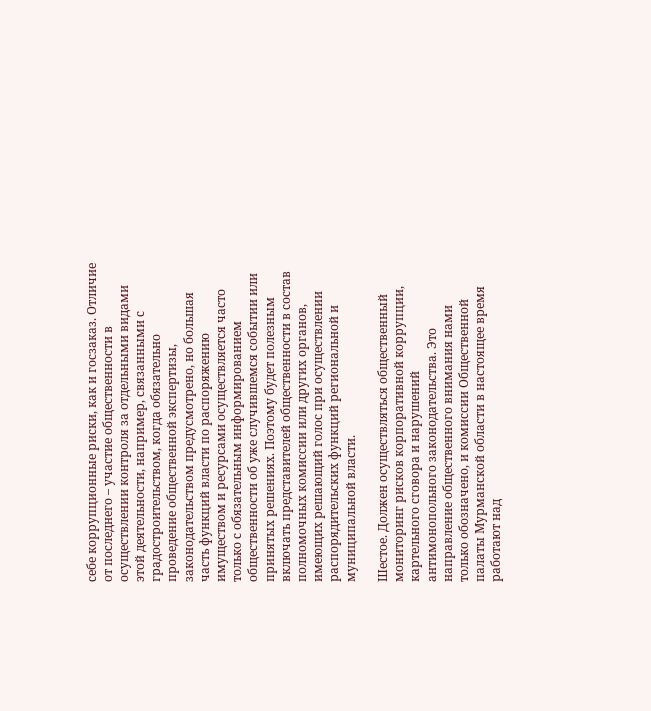себе коррупционные риски, как и госзаказ. Отличие от последнего – участие общественности в осуществлении контроля за отдельными видами этой деятельности, например, связанными с градостроительством, когда обязательно проведение общественной экспертизы, законодательством предусмотрено, но большая часть функций власти по распоряжению имуществом и ресурсами осуществляется часто только с обязательным информированием общественности об уже случившемся событии или принятых решениях. Поэтому будет полезным включать представителей общественности в состав полномочных комиссии или других органов, имеющих решающий голос при осуществлении распорядительских функций региональной и муниципальной власти.

Шестое. Должен осуществляться общественный мониторинг рисков корпоративной коррупции, картельного сговора и нарушений антимонопольного законодательства. Это направление общественного внимания нами только обозначено, и комиссии Общественной палаты Мурманской области в настоящее время работают над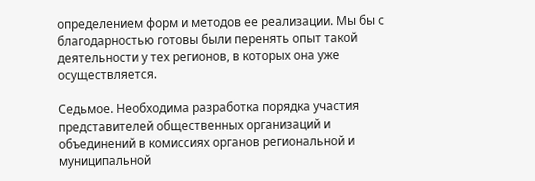определением форм и методов ее реализации. Мы бы с благодарностью готовы были перенять опыт такой деятельности у тех регионов, в которых она уже осуществляется.

Седьмое. Необходима разработка порядка участия представителей общественных организаций и объединений в комиссиях органов региональной и муниципальной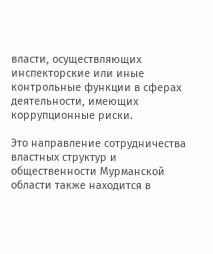власти, осуществляющих инспекторские или иные контрольные функции в сферах деятельности, имеющих коррупционные риски.

Это направление сотрудничества властных структур и общественности Мурманской области также находится в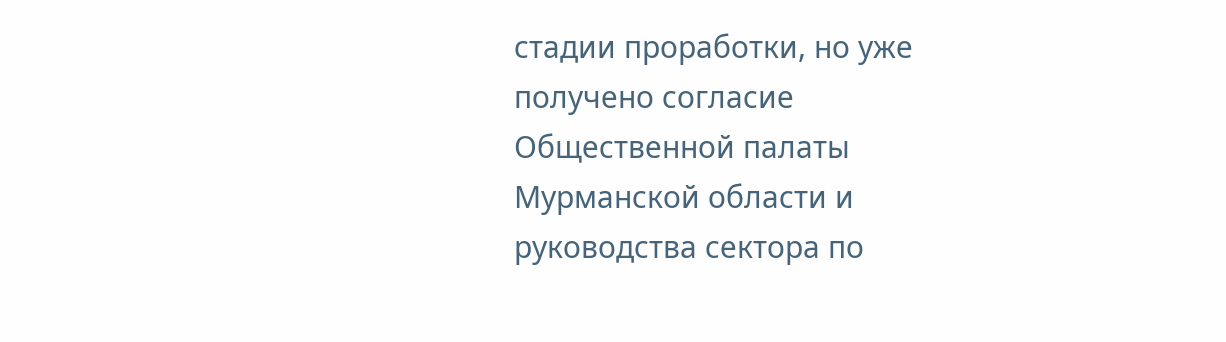стадии проработки, но уже получено согласие Общественной палаты Мурманской области и руководства сектора по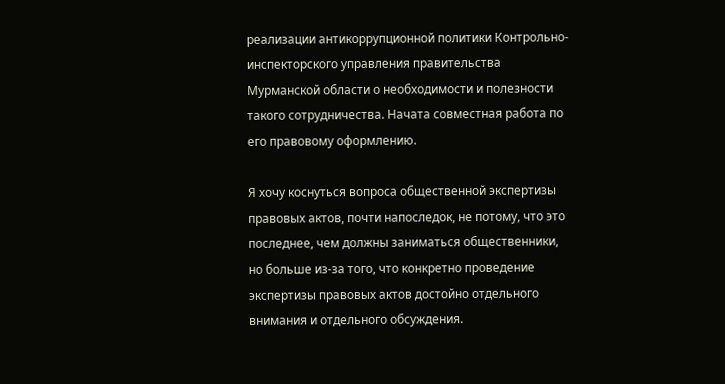реализации антикоррупционной политики Контрольно-инспекторского управления правительства Мурманской области о необходимости и полезности такого сотрудничества. Начата совместная работа по его правовому оформлению.

Я хочу коснуться вопроса общественной экспертизы правовых актов, почти напоследок, не потому, что это последнее, чем должны заниматься общественники, но больше из-за того, что конкретно проведение экспертизы правовых актов достойно отдельного внимания и отдельного обсуждения.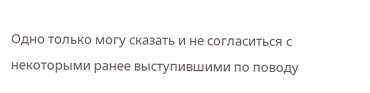Одно только могу сказать и не согласиться с некоторыми ранее выступившими по поводу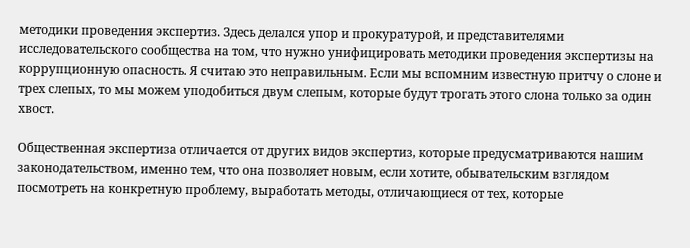методики проведения экспертиз. Здесь делался упор и прокуратурой, и представителями исследовательского сообщества на том, что нужно унифицировать методики проведения экспертизы на коррупционную опасность. Я считаю это неправильным. Если мы вспомним известную притчу о слоне и трех слепых, то мы можем уподобиться двум слепым, которые будут трогать этого слона только за один хвост.

Общественная экспертиза отличается от других видов экспертиз, которые предусматриваются нашим законодательством, именно тем, что она позволяет новым, если хотите, обывательским взглядом посмотреть на конкретную проблему, выработать методы, отличающиеся от тех, которые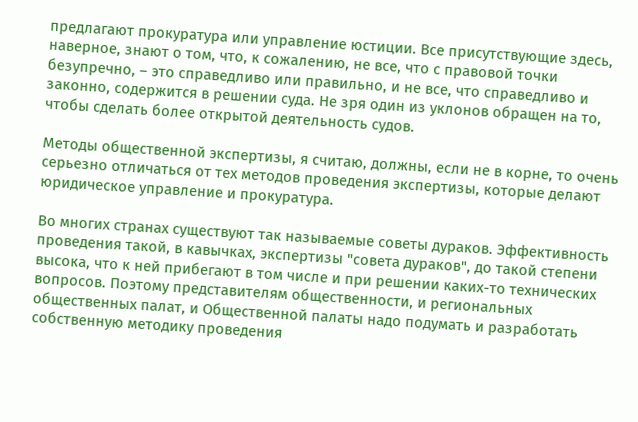предлагают прокуратура или управление юстиции. Все присутствующие здесь, наверное, знают о том, что, к сожалению, не все, что с правовой точки безупречно, – это справедливо или правильно, и не все, что справедливо и законно, содержится в решении суда. Не зря один из уклонов обращен на то, чтобы сделать более открытой деятельность судов.

Методы общественной экспертизы, я считаю, должны, если не в корне, то очень серьезно отличаться от тех методов проведения экспертизы, которые делают юридическое управление и прокуратура.

Во многих странах существуют так называемые советы дураков. Эффективность проведения такой, в кавычках, экспертизы "совета дураков", до такой степени высока, что к ней прибегают в том числе и при решении каких-то технических вопросов. Поэтому представителям общественности, и региональных общественных палат, и Общественной палаты надо подумать и разработать собственную методику проведения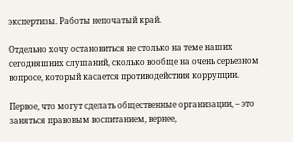экспертизы. Работы непочатый край.

Отдельно хочу остановиться не столько на теме наших сегодняшних слушаний, сколько вообще на очень серьезном вопросе, который касается противодействия коррупции.

Первое, что могут сделать общественные организации, – это заняться правовым воспитанием, вернее,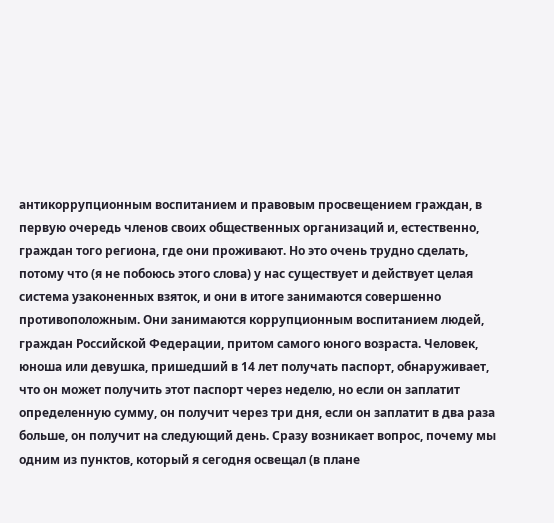антикоррупционным воспитанием и правовым просвещением граждан, в первую очередь членов своих общественных организаций и, естественно, граждан того региона, где они проживают. Но это очень трудно сделать, потому что (я не побоюсь этого слова) у нас существует и действует целая система узаконенных взяток, и они в итоге занимаются совершенно противоположным. Они занимаются коррупционным воспитанием людей, граждан Российской Федерации, притом самого юного возраста. Человек, юноша или девушка, пришедший в 14 лет получать паспорт, обнаруживает, что он может получить этот паспорт через неделю, но если он заплатит определенную сумму, он получит через три дня, если он заплатит в два раза больше, он получит на следующий день. Сразу возникает вопрос, почему мы одним из пунктов, который я сегодня освещал (в плане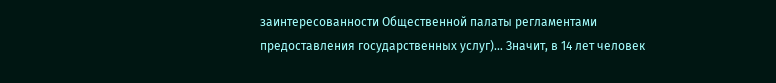заинтересованности Общественной палаты регламентами предоставления государственных услуг)… Значит, в 14 лет человек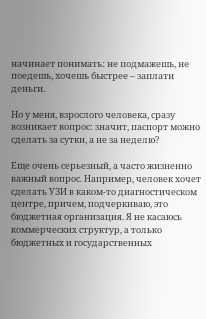начинает понимать: не подмажешь, не поедешь, хочешь быстрее – заплати деньги.

Но у меня, взрослого человека, сразу возникает вопрос: значит, паспорт можно сделать за сутки, а не за неделю?

Еще очень серьезный, а часто жизненно важный вопрос. Например, человек хочет сделать УЗИ в каком-то диагностическом центре, причем, подчеркиваю, это бюджетная организация. Я не касаюсь коммерческих структур, а только бюджетных и государственных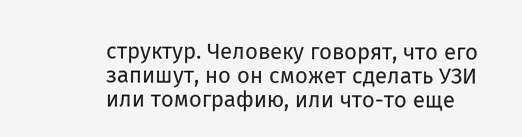структур. Человеку говорят, что его запишут, но он сможет сделать УЗИ или томографию, или что-то еще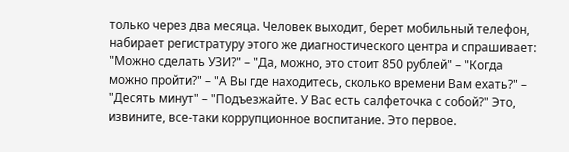только через два месяца. Человек выходит, берет мобильный телефон, набирает регистратуру этого же диагностического центра и спрашивает: "Можно сделать УЗИ?" – "Да, можно, это стоит 850 рублей" – "Когда можно пройти?" – "А Вы где находитесь, сколько времени Вам ехать?" – "Десять минут" – "Подъезжайте. У Вас есть салфеточка с собой?" Это, извините, все-таки коррупционное воспитание. Это первое.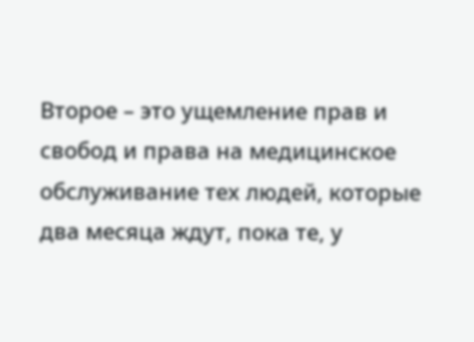Второе – это ущемление прав и свобод и права на медицинское обслуживание тех людей, которые два месяца ждут, пока те, у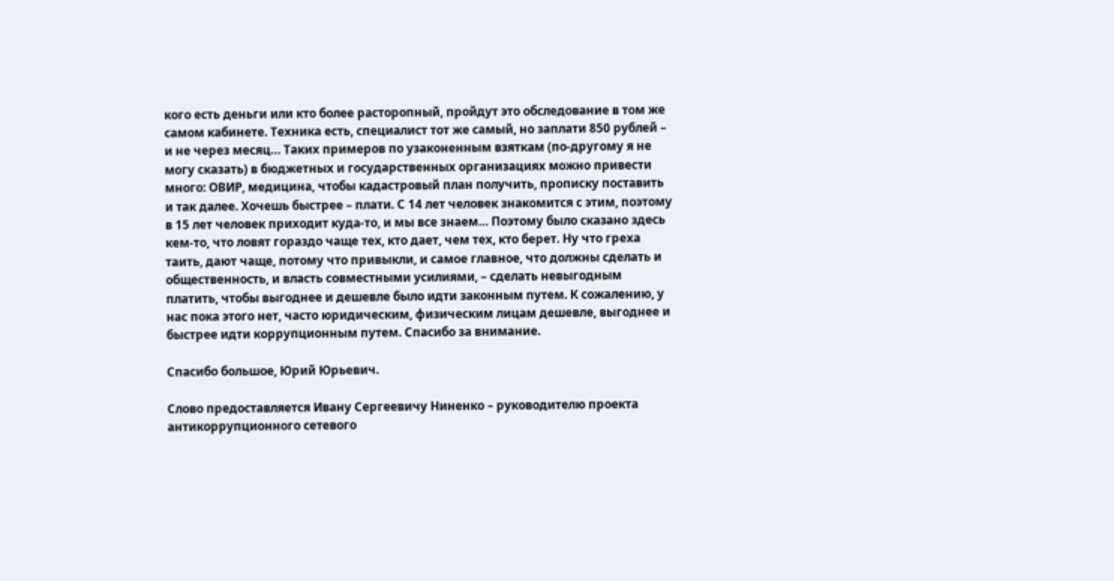кого есть деньги или кто более расторопный, пройдут это обследование в том же самом кабинете. Техника есть, специалист тот же самый, но заплати 850 рублей – и не через месяц… Таких примеров по узаконенным взяткам (по-другому я не могу сказать) в бюджетных и государственных организациях можно привести много: ОВИР, медицина, чтобы кадастровый план получить, прописку поставить и так далее. Хочешь быстрее – плати. С 14 лет человек знакомится с этим, поэтому в 15 лет человек приходит куда-то, и мы все знаем… Поэтому было сказано здесь кем-то, что ловят гораздо чаще тех, кто дает, чем тех, кто берет. Ну что греха таить, дают чаще, потому что привыкли, и самое главное, что должны сделать и общественность, и власть совместными усилиями, – сделать невыгодным платить, чтобы выгоднее и дешевле было идти законным путем. К сожалению, у нас пока этого нет, часто юридическим, физическим лицам дешевле, выгоднее и быстрее идти коррупционным путем. Спасибо за внимание.

Спасибо большое, Юрий Юрьевич.

Слово предоставляется Ивану Сергеевичу Ниненко – руководителю проекта антикоррупционного сетевого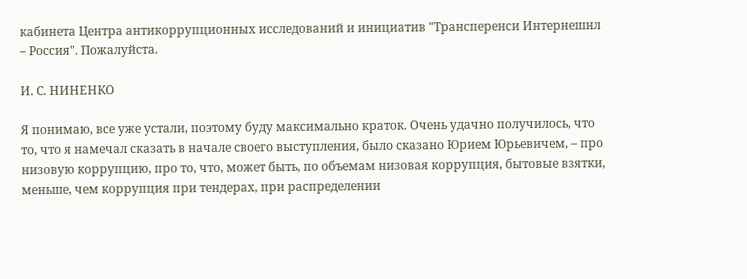кабинета Центра антикоррупционных исследований и инициатив "Трансперенси Интернешнл – Россия". Пожалуйста.

И. С. НИНЕНКО

Я понимаю, все уже устали, поэтому буду максимально краток. Очень удачно получилось, что то, что я намечал сказать в начале своего выступления, было сказано Юрием Юрьевичем, – про низовую коррупцию, про то, что, может быть, по объемам низовая коррупция, бытовые взятки, меньше, чем коррупция при тендерах, при распределении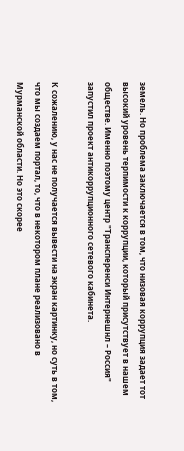земель. Но проблема заключается в том, что низовая коррупция задает тот высокий уровень терпимости к коррупции, который присутствует в нашем обществе. Именно поэтому центр "Трансперенси Интернешнл – Россия" запустил проект антикоррупционного сетевого кабинета.

К сожалению, у нас не получается вывести на экран картинку, но суть в том, что мы создаем портал, то, что в некотором плане реализовано в Мурманской области. Но это скорее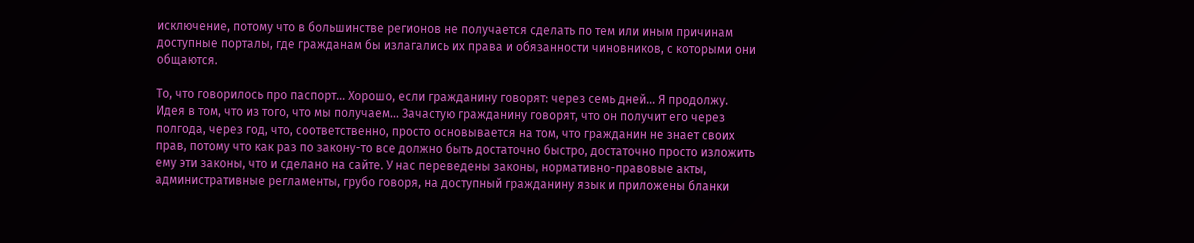исключение, потому что в большинстве регионов не получается сделать по тем или иным причинам доступные порталы, где гражданам бы излагались их права и обязанности чиновников, с которыми они общаются.

То, что говорилось про паспорт… Хорошо, если гражданину говорят: через семь дней... Я продолжу. Идея в том, что из того, что мы получаем… Зачастую гражданину говорят, что он получит его через полгода, через год, что, соответственно, просто основывается на том, что гражданин не знает своих прав, потому что как раз по закону-то все должно быть достаточно быстро, достаточно просто изложить ему эти законы, что и сделано на сайте. У нас переведены законы, нормативно-правовые акты, административные регламенты, грубо говоря, на доступный гражданину язык и приложены бланки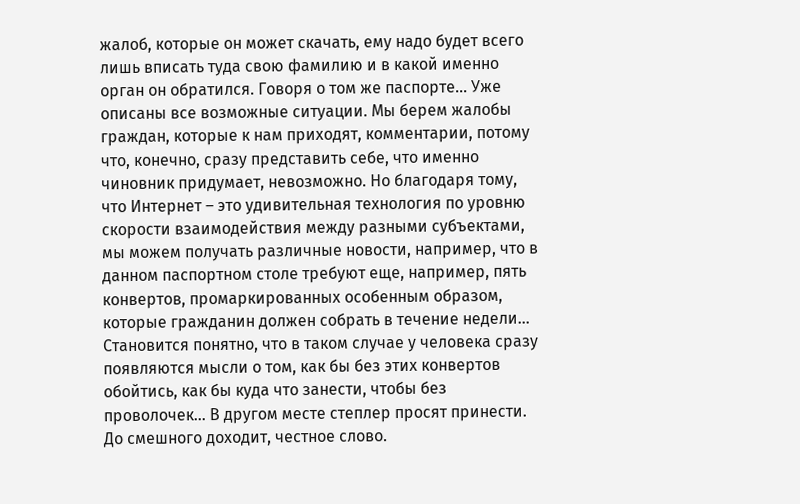жалоб, которые он может скачать, ему надо будет всего лишь вписать туда свою фамилию и в какой именно орган он обратился. Говоря о том же паспорте… Уже описаны все возможные ситуации. Мы берем жалобы граждан, которые к нам приходят, комментарии, потому что, конечно, сразу представить себе, что именно чиновник придумает, невозможно. Но благодаря тому, что Интернет – это удивительная технология по уровню скорости взаимодействия между разными субъектами, мы можем получать различные новости, например, что в данном паспортном столе требуют еще, например, пять конвертов, промаркированных особенным образом, которые гражданин должен собрать в течение недели… Становится понятно, что в таком случае у человека сразу появляются мысли о том, как бы без этих конвертов обойтись, как бы куда что занести, чтобы без проволочек… В другом месте степлер просят принести. До смешного доходит, честное слово.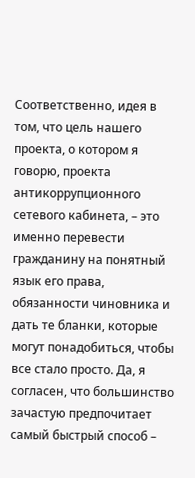Соответственно, идея в том, что цель нашего проекта, о котором я говорю, проекта антикоррупционного сетевого кабинета, – это именно перевести гражданину на понятный язык его права, обязанности чиновника и дать те бланки, которые могут понадобиться, чтобы все стало просто. Да, я согласен, что большинство зачастую предпочитает самый быстрый способ –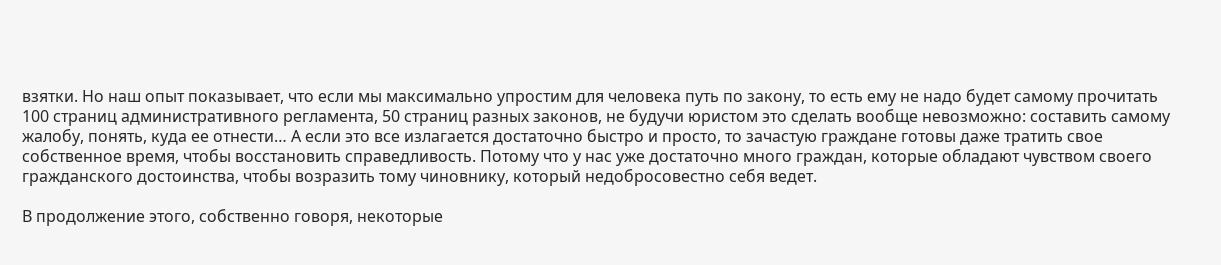взятки. Но наш опыт показывает, что если мы максимально упростим для человека путь по закону, то есть ему не надо будет самому прочитать 100 страниц административного регламента, 50 страниц разных законов, не будучи юристом это сделать вообще невозможно: составить самому жалобу, понять, куда ее отнести… А если это все излагается достаточно быстро и просто, то зачастую граждане готовы даже тратить свое собственное время, чтобы восстановить справедливость. Потому что у нас уже достаточно много граждан, которые обладают чувством своего гражданского достоинства, чтобы возразить тому чиновнику, который недобросовестно себя ведет.

В продолжение этого, собственно говоря, некоторые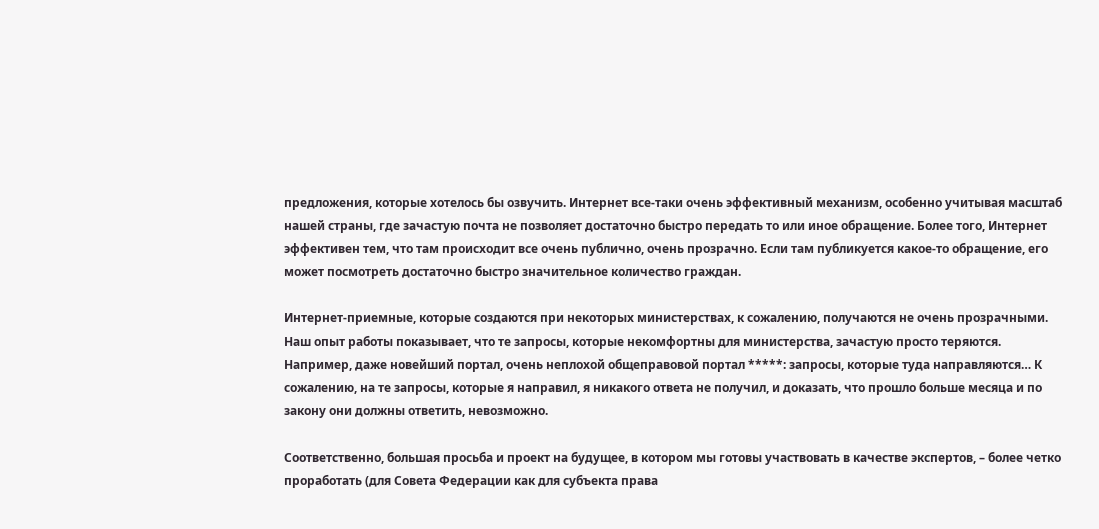предложения, которые хотелось бы озвучить. Интернет все-таки очень эффективный механизм, особенно учитывая масштаб нашей страны, где зачастую почта не позволяет достаточно быстро передать то или иное обращение. Более того, Интернет эффективен тем, что там происходит все очень публично, очень прозрачно. Если там публикуется какое-то обращение, его может посмотреть достаточно быстро значительное количество граждан.

Интернет-приемные, которые создаются при некоторых министерствах, к сожалению, получаются не очень прозрачными. Наш опыт работы показывает, что те запросы, которые некомфортны для министерства, зачастую просто теряются. Например, даже новейший портал, очень неплохой общеправовой портал *****: запросы, которые туда направляются… К сожалению, на те запросы, которые я направил, я никакого ответа не получил, и доказать, что прошло больше месяца и по закону они должны ответить, невозможно.

Соответственно, большая просьба и проект на будущее, в котором мы готовы участвовать в качестве экспертов, – более четко проработать (для Совета Федерации как для субъекта права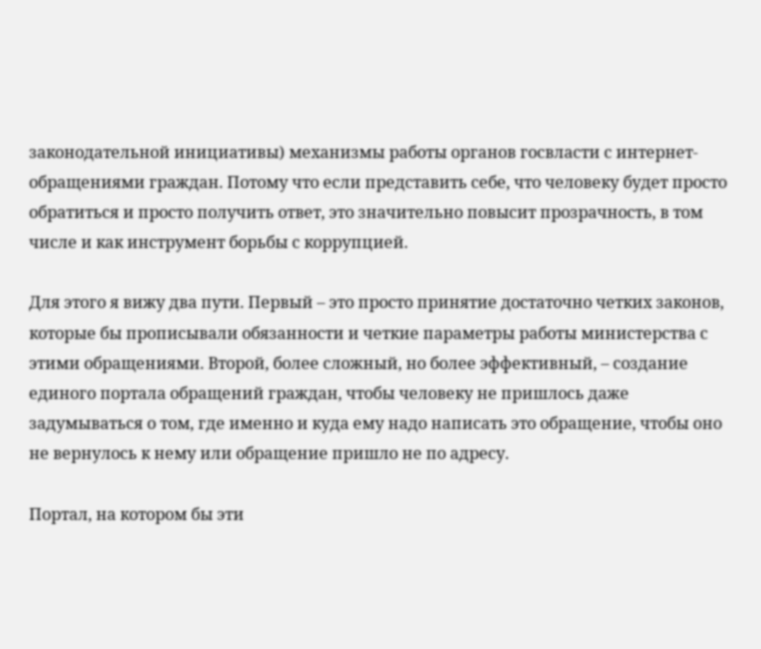законодательной инициативы) механизмы работы органов госвласти с интернет-обращениями граждан. Потому что если представить себе, что человеку будет просто обратиться и просто получить ответ, это значительно повысит прозрачность, в том числе и как инструмент борьбы с коррупцией.

Для этого я вижу два пути. Первый – это просто принятие достаточно четких законов, которые бы прописывали обязанности и четкие параметры работы министерства с этими обращениями. Второй, более сложный, но более эффективный, – создание единого портала обращений граждан, чтобы человеку не пришлось даже задумываться о том, где именно и куда ему надо написать это обращение, чтобы оно не вернулось к нему или обращение пришло не по адресу.

Портал, на котором бы эти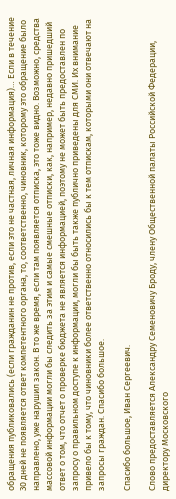обращения публиковались (если гражданин не против, если это не частная, личная информация)… Если в течение 30 дней не появляется ответ компетентного органа, то, соответственно, чиновник, которому это обращение было направлено, уже нарушил закон. В то же время, если там появляется отписка, это тоже видно. Возможно, средства массовой информации могли бы следить за этим и самые смешные отписки, как, например, недавно пришедший ответ о том, что отчет о проверке бюджета не является информацией, поэтому не может быть предоставлен по запросу о правильном доступе к информации, могли бы быть также публично приведены для СМИ. Их внимание привело бы к тому, что чиновники более ответственно относились бы к тем отпискам, которыми они отвечают на запросы граждан. Спасибо большое.

Спасибо большое, Иван Сергеевич.

Слово предоставляется Александру Семеновичу Броду, члену Общественной палаты Российской Федерации, директору Московского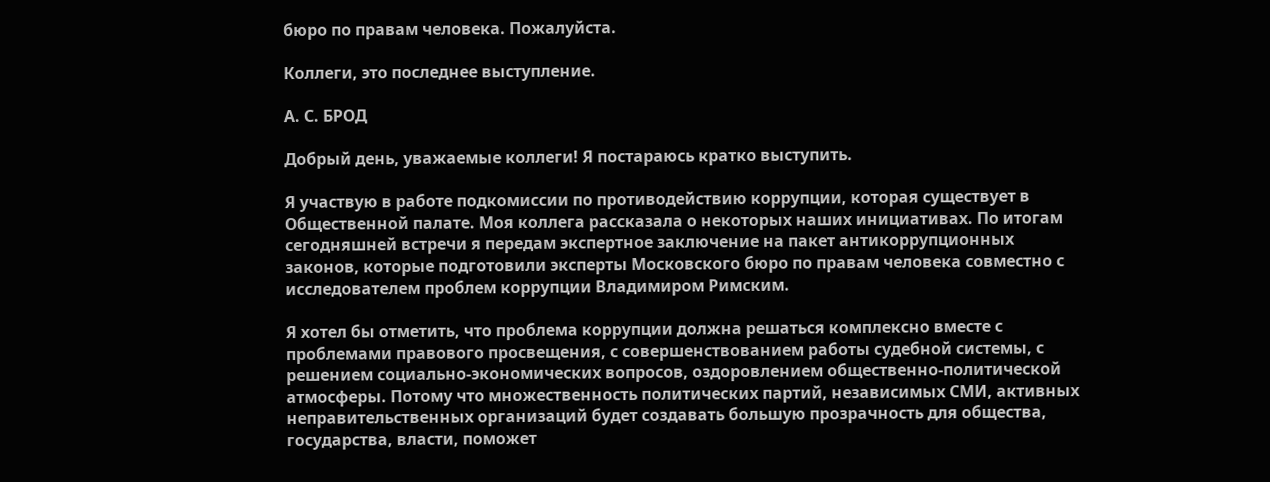бюро по правам человека. Пожалуйста.

Коллеги, это последнее выступление.

А. С. БРОД

Добрый день, уважаемые коллеги! Я постараюсь кратко выступить.

Я участвую в работе подкомиссии по противодействию коррупции, которая существует в Общественной палате. Моя коллега рассказала о некоторых наших инициативах. По итогам сегодняшней встречи я передам экспертное заключение на пакет антикоррупционных законов, которые подготовили эксперты Московского бюро по правам человека совместно с исследователем проблем коррупции Владимиром Римским.

Я хотел бы отметить, что проблема коррупции должна решаться комплексно вместе с проблемами правового просвещения, с совершенствованием работы судебной системы, с решением социально-экономических вопросов, оздоровлением общественно-политической атмосферы. Потому что множественность политических партий, независимых СМИ, активных неправительственных организаций будет создавать большую прозрачность для общества, государства, власти, поможет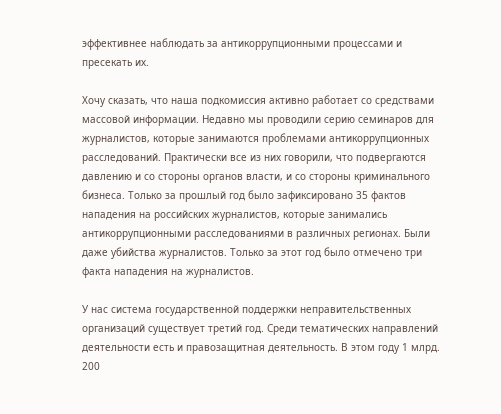эффективнее наблюдать за антикоррупционными процессами и пресекать их.

Хочу сказать, что наша подкомиссия активно работает со средствами массовой информации. Недавно мы проводили серию семинаров для журналистов, которые занимаются проблемами антикоррупционных расследований. Практически все из них говорили, что подвергаются давлению и со стороны органов власти, и со стороны криминального бизнеса. Только за прошлый год было зафиксировано 35 фактов нападения на российских журналистов, которые занимались антикоррупционными расследованиями в различных регионах. Были даже убийства журналистов. Только за этот год было отмечено три факта нападения на журналистов.

У нас система государственной поддержки неправительственных организаций существует третий год. Среди тематических направлений деятельности есть и правозащитная деятельность. В этом году 1 млрд. 200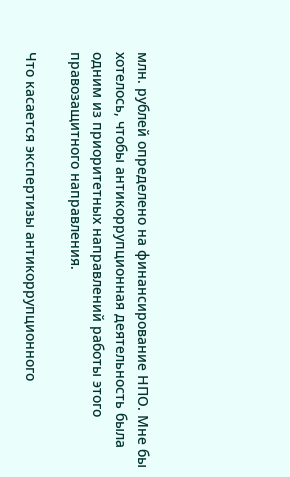млн. рублей определено на финансирование НПО. Мне бы хотелось, чтобы антикоррупционная деятельность была одним из приоритетных направлений работы этого правозащитного направления.

Что касается экспертизы антикоррупционного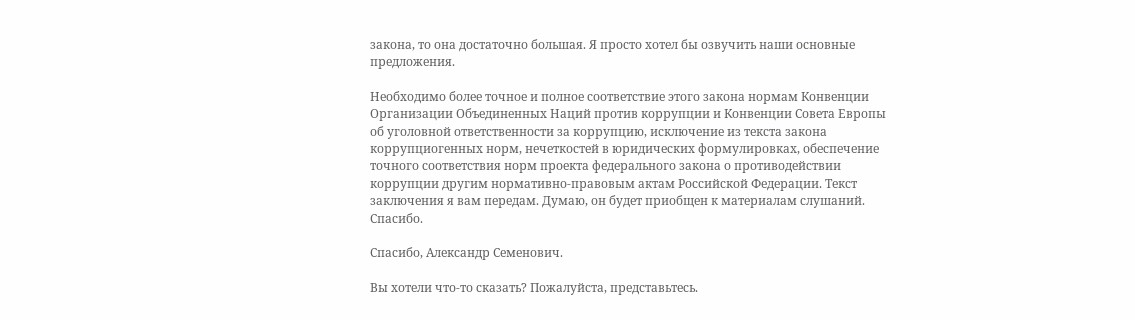закона, то она достаточно большая. Я просто хотел бы озвучить наши основные предложения.

Необходимо более точное и полное соответствие этого закона нормам Конвенции Организации Объединенных Наций против коррупции и Конвенции Совета Европы об уголовной ответственности за коррупцию, исключение из текста закона коррупциогенных норм, нечеткостей в юридических формулировках, обеспечение точного соответствия норм проекта федерального закона о противодействии коррупции другим нормативно-правовым актам Российской Федерации. Текст заключения я вам передам. Думаю, он будет приобщен к материалам слушаний. Спасибо.

Спасибо, Александр Семенович.

Вы хотели что-то сказать? Пожалуйста, представьтесь.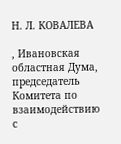Н. Л. КОВАЛЕВА

, Ивановская областная Дума, председатель Комитета по взаимодействию с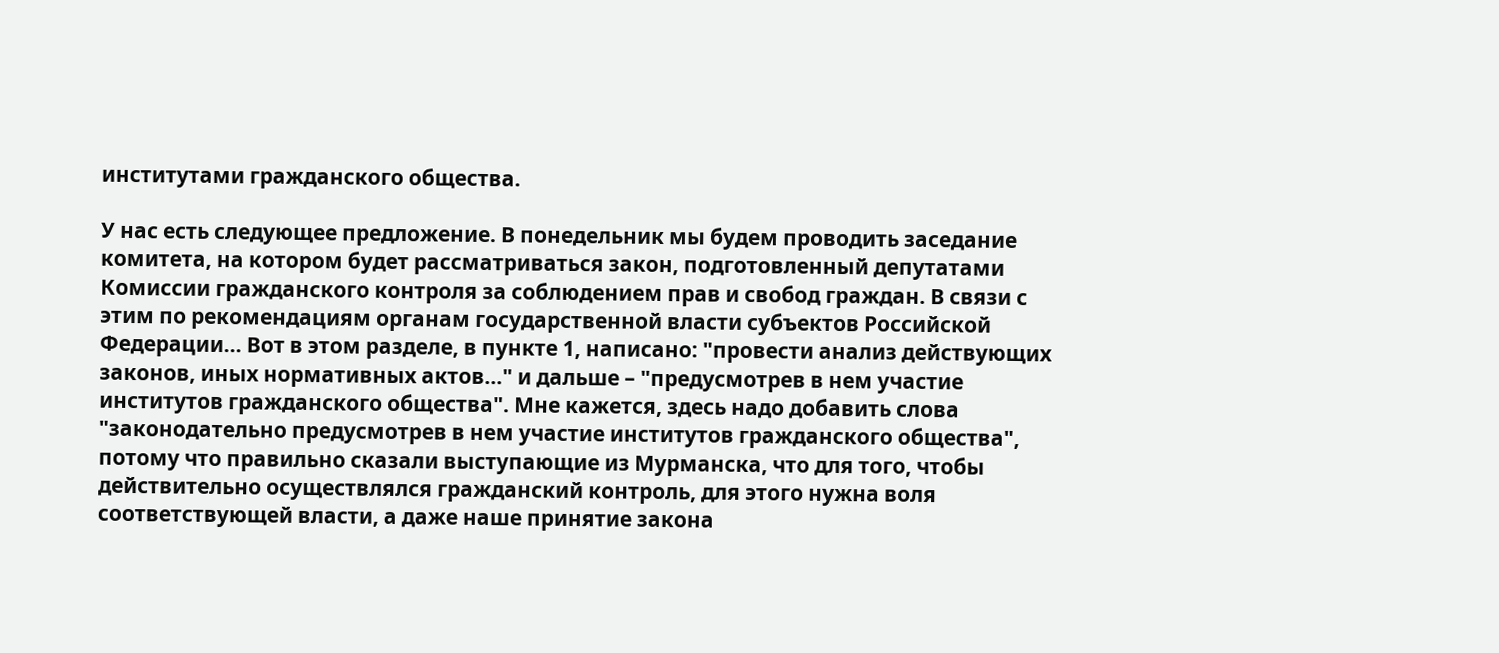институтами гражданского общества.

У нас есть следующее предложение. В понедельник мы будем проводить заседание комитета, на котором будет рассматриваться закон, подготовленный депутатами Комиссии гражданского контроля за соблюдением прав и свобод граждан. В связи с этим по рекомендациям органам государственной власти субъектов Российской Федерации… Вот в этом разделе, в пункте 1, написано: "провести анализ действующих законов, иных нормативных актов…" и дальше – "предусмотрев в нем участие институтов гражданского общества". Мне кажется, здесь надо добавить слова "законодательно предусмотрев в нем участие институтов гражданского общества", потому что правильно сказали выступающие из Мурманска, что для того, чтобы действительно осуществлялся гражданский контроль, для этого нужна воля соответствующей власти, а даже наше принятие закона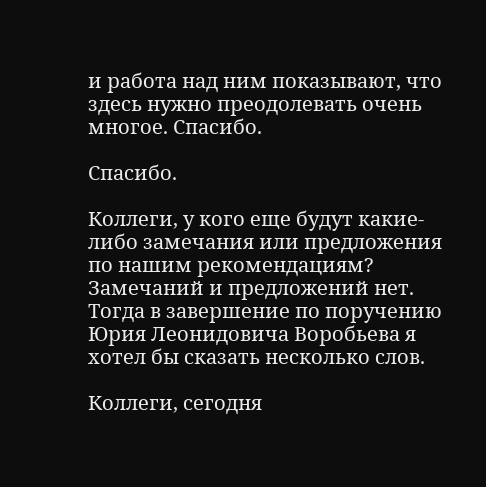и работа над ним показывают, что здесь нужно преодолевать очень многое. Спасибо.

Спасибо.

Коллеги, у кого еще будут какие-либо замечания или предложения по нашим рекомендациям? Замечаний и предложений нет. Тогда в завершение по поручению Юрия Леонидовича Воробьева я хотел бы сказать несколько слов.

Коллеги, сегодня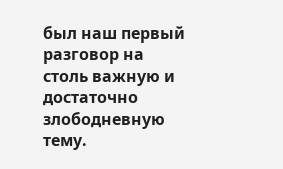был наш первый разговор на столь важную и достаточно злободневную тему.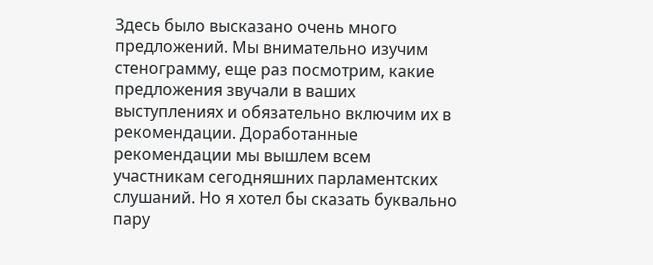Здесь было высказано очень много предложений. Мы внимательно изучим стенограмму, еще раз посмотрим, какие предложения звучали в ваших выступлениях и обязательно включим их в рекомендации. Доработанные рекомендации мы вышлем всем участникам сегодняшних парламентских слушаний. Но я хотел бы сказать буквально пару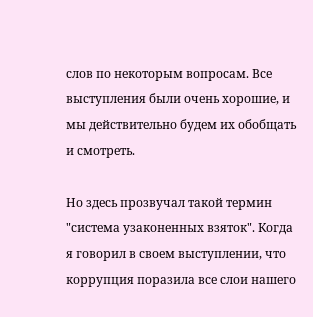слов по некоторым вопросам. Все выступления были очень хорошие, и мы действительно будем их обобщать и смотреть.

Но здесь прозвучал такой термин "система узаконенных взяток". Когда я говорил в своем выступлении, что коррупция поразила все слои нашего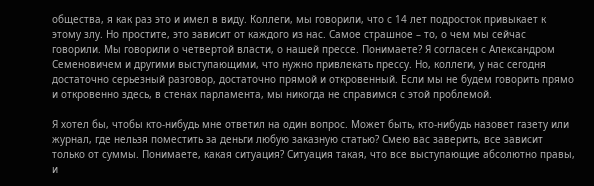общества, я как раз это и имел в виду. Коллеги, мы говорили, что с 14 лет подросток привыкает к этому злу. Но простите, это зависит от каждого из нас. Самое страшное – то, о чем мы сейчас говорили. Мы говорили о четвертой власти, о нашей прессе. Понимаете? Я согласен с Александром Семеновичем и другими выступающими, что нужно привлекать прессу. Но, коллеги, у нас сегодня достаточно серьезный разговор, достаточно прямой и откровенный. Если мы не будем говорить прямо и откровенно здесь, в стенах парламента, мы никогда не справимся с этой проблемой.

Я хотел бы, чтобы кто-нибудь мне ответил на один вопрос. Может быть, кто-нибудь назовет газету или журнал, где нельзя поместить за деньги любую заказную статью? Смею вас заверить, все зависит только от суммы. Понимаете, какая ситуация? Ситуация такая, что все выступающие абсолютно правы, и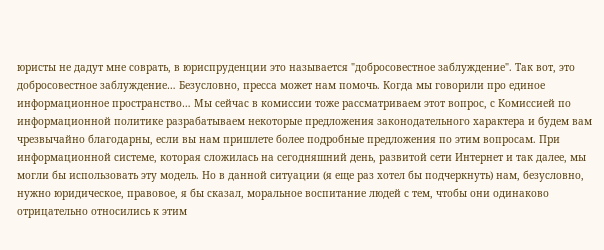юристы не дадут мне соврать, в юриспруденции это называется "добросовестное заблуждение". Так вот, это добросовестное заблуждение… Безусловно, пресса может нам помочь. Когда мы говорили про единое информационное пространство… Мы сейчас в комиссии тоже рассматриваем этот вопрос, с Комиссией по информационной политике разрабатываем некоторые предложения законодательного характера и будем вам чрезвычайно благодарны, если вы нам пришлете более подробные предложения по этим вопросам. При информационной системе, которая сложилась на сегодняшний день, развитой сети Интернет и так далее, мы могли бы использовать эту модель. Но в данной ситуации (я еще раз хотел бы подчеркнуть) нам, безусловно, нужно юридическое, правовое, я бы сказал, моральное воспитание людей с тем, чтобы они одинаково отрицательно относились к этим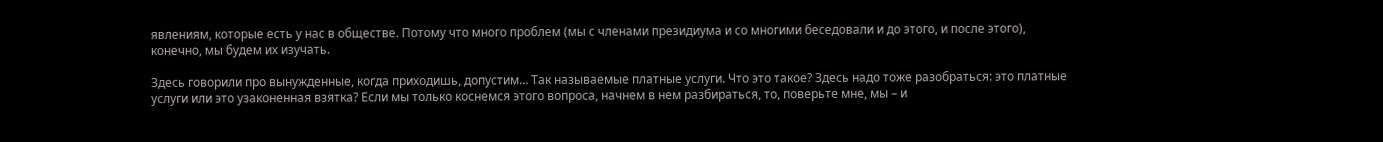явлениям, которые есть у нас в обществе. Потому что много проблем (мы с членами президиума и со многими беседовали и до этого, и после этого), конечно, мы будем их изучать.

Здесь говорили про вынужденные, когда приходишь, допустим… Так называемые платные услуги. Что это такое? Здесь надо тоже разобраться: это платные услуги или это узаконенная взятка? Если мы только коснемся этого вопроса, начнем в нем разбираться, то, поверьте мне, мы – и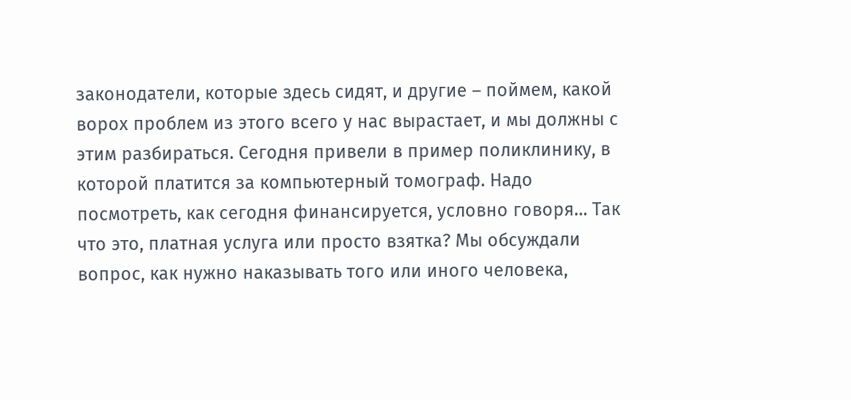законодатели, которые здесь сидят, и другие – поймем, какой ворох проблем из этого всего у нас вырастает, и мы должны с этим разбираться. Сегодня привели в пример поликлинику, в которой платится за компьютерный томограф. Надо посмотреть, как сегодня финансируется, условно говоря… Так что это, платная услуга или просто взятка? Мы обсуждали вопрос, как нужно наказывать того или иного человека,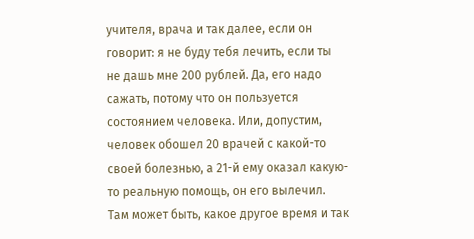учителя, врача и так далее, если он говорит: я не буду тебя лечить, если ты не дашь мне 200 рублей. Да, его надо сажать, потому что он пользуется состоянием человека. Или, допустим, человек обошел 20 врачей с какой-то своей болезнью, а 21-й ему оказал какую-то реальную помощь, он его вылечил. Там может быть, какое другое время и так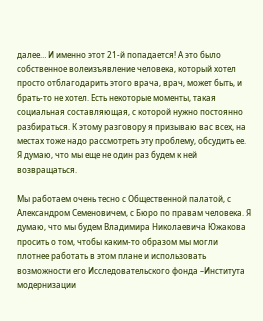далее… И именно этот 21-й попадается! А это было собственное волеизъявление человека, который хотел просто отблагодарить этого врача, врач, может быть, и брать-то не хотел. Есть некоторые моменты, такая социальная составляющая, с которой нужно постоянно разбираться. К этому разговору я призываю вас всех, на местах тоже надо рассмотреть эту проблему, обсудить ее. Я думаю, что мы еще не один раз будем к ней возвращаться.

Мы работаем очень тесно с Общественной палатой, с Александром Семеновичем, с Бюро по правам человека. Я думаю, что мы будем Владимира Николаевича Южакова просить о том, чтобы каким-то образом мы могли плотнее работать в этом плане и использовать возможности его Исследовательского фонда –Института модернизации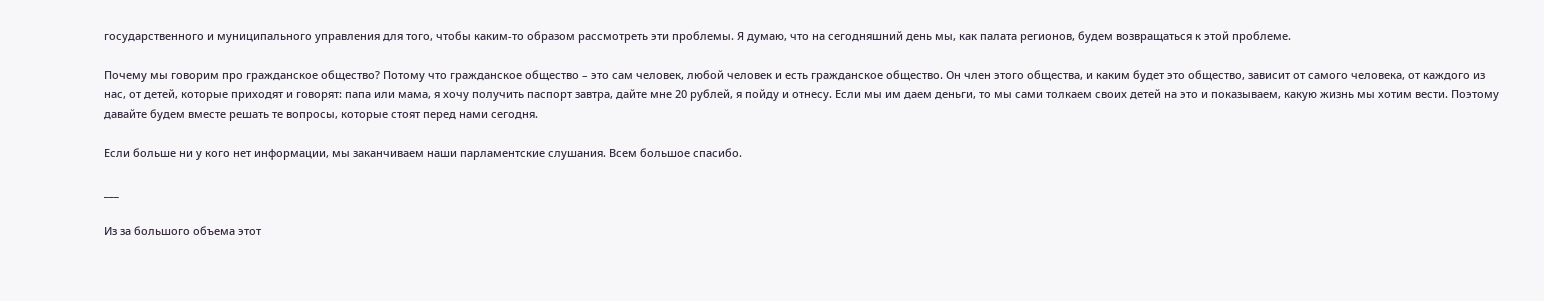государственного и муниципального управления для того, чтобы каким-то образом рассмотреть эти проблемы. Я думаю, что на сегодняшний день мы, как палата регионов, будем возвращаться к этой проблеме.

Почему мы говорим про гражданское общество? Потому что гражданское общество – это сам человек, любой человек и есть гражданское общество. Он член этого общества, и каким будет это общество, зависит от самого человека, от каждого из нас, от детей, которые приходят и говорят: папа или мама, я хочу получить паспорт завтра, дайте мне 20 рублей, я пойду и отнесу. Если мы им даем деньги, то мы сами толкаем своих детей на это и показываем, какую жизнь мы хотим вести. Поэтому давайте будем вместе решать те вопросы, которые стоят перед нами сегодня.

Если больше ни у кого нет информации, мы заканчиваем наши парламентские слушания. Всем большое спасибо.

___

Из за большого объема этот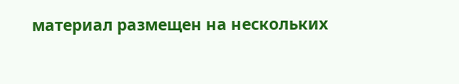материал размещен на нескольких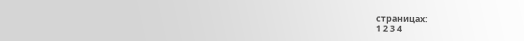страницах:
1 2 3 4